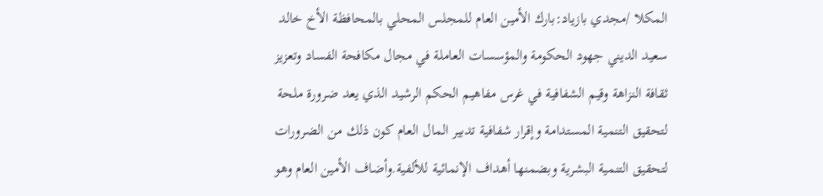المكلا /مجدي بازياد:بارك الأمين العام للمجلس المحلي بالمحافظة الأخ خالد سعيد الديني جهود الحكومة والمؤسسات العاملة في مجال مكافحة الفساد وتعزيز ثقافة النزاهة وقيم الشفافية في غرس مفاهيم الحكم الرشيد الذي يعد ضرورة ملحة لتحقيق التنمية المستدامة وإقرار شفافية تدبير المال العام كون ذلك من الضرورات لتحقيق التنمية البشرية وبضمنها أهداف الإنمائية للألفية.وأضاف الأمين العام وهو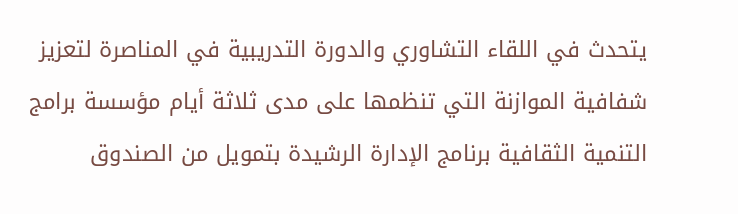يتحدث في اللقاء التشاوري والدورة التدريبية في المناصرة لتعزيز شفافية الموازنة التي تنظمها على مدى ثلاثة أيام مؤسسة برامج التنمية الثقافية برنامج الإدارة الرشيدة بتمويل من الصندوق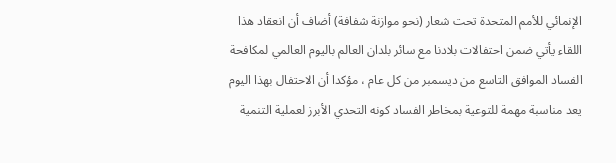الإنمائي للأمم المتحدة تحت شعار (نحو موازنة شفافة) أضاف أن انعقاد هذا اللقاء يأتي ضمن احتفالات بلادنا مع سائر بلدان العالم باليوم العالمي لمكافحة الفساد الموافق التاسع من ديسمبر من كل عام ، مؤكدا أن الاحتفال بهذا اليوم يعد مناسبة مهمة للتوعية بمخاطر الفساد كونه التحدي الأبرز لعملية التنمية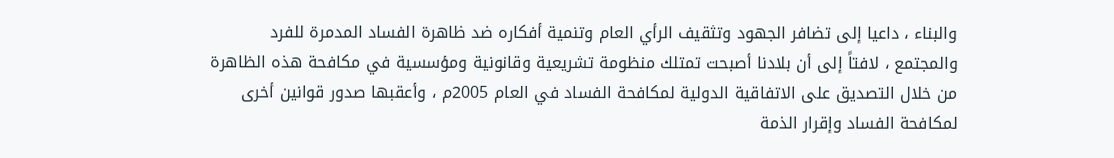والبناء ، داعيا إلى تضافر الجهود وتثقيف الرأي العام وتنمية أفكاره ضد ظاهرة الفساد المدمرة للفرد والمجتمع ، لافتاً إلى أن بلادنا أصبحت تمتلك منظومة تشريعية وقانونية ومؤسسية في مكافحة هذه الظاهرة من خلال التصديق على الاتفاقية الدولية لمكافحة الفساد في العام 2005م ، وأعقبها صدور قوانين أخرى لمكافحة الفساد وإقرار الذمة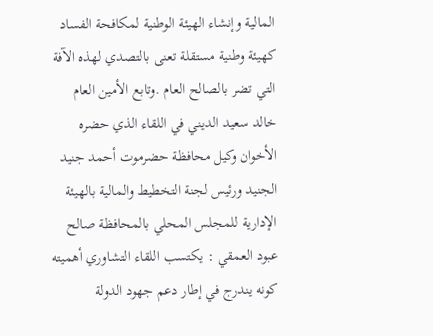المالية وإنشاء الهيئة الوطنية لمكافحة الفساد كهيئة وطنية مستقلة تعنى بالتصدي لهذه الآفة التي تضر بالصالح العام .وتابع الأمين العام خالد سعيد الديني في اللقاء الذي حضره الأخوان وكيل محافظة حضرموت أحمد جنيد الجنيد ورئيس لجنة التخطيط والمالية بالهيئة الإدارية للمجلس المحلي بالمحافظة صالح عبود العمقي : يكتسب اللقاء التشاوري أهميته كونه يندرج في إطار دعم جهود الدولة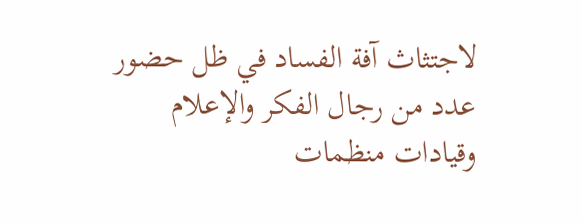لاجتثاث آفة الفساد في ظل حضور عدد من رجال الفكر والإعلام وقيادات منظمات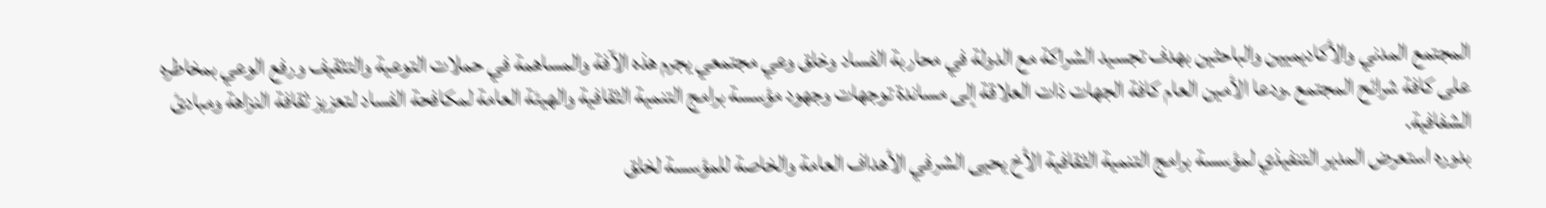المجتمع المدني والأكاديميين والباحثين بهدف تجسيد الشراكة مع الدولة في محاربة الفساد وخلق وعي مجتمعي يجرم هذه الآفة والمساهمة في حملات التوعية والتثقيف ورفع الوعي بمخاطره على كافة شرائح المجتمع .ودعا الأمين العام كافة الجهات ذات العلاقة إلى مساندة توجهات وجهود مؤسسة برامج التنمية الثقافية والهيئة العامة لمكافحة الفساد لتعزيز ثقافة النزاهة ومبادئ الشفافية.
بدوره استعرض المدير التنفيذي لمؤسسة برامج التنمية الثقافية الأخ يحيى الشرفي الأهداف العامة والخاصة للمؤسسة لخلق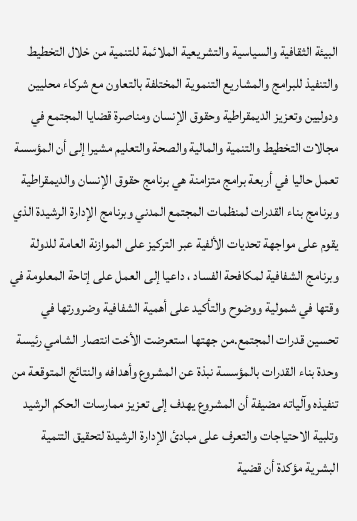البيئة الثقافية والسياسية والتشريعية الملائمة للتنمية من خلال التخطيط والتنفيذ للبرامج والمشاريع التنموية المختلفة بالتعاون مع شركاء محليين ودوليين وتعزيز الديمقراطية وحقوق الإنسان ومناصرة قضايا المجتمع في مجالات التخطيط والتنمية والمالية والصحة والتعليم مشيرا إلى أن المؤسسة تعمل حاليا في أربعة برامج متزامنة هي برنامج حقوق الإنسان والديمقراطية وبرنامج بناء القدرات لمنظمات المجتمع المدني وبرنامج الإدارة الرشيدة الذي يقوم على مواجهة تحديات الألفية عبر التركيز على الموازنة العامة للدولة وبرنامج الشفافية لمكافحة الفساد ، داعيا إلى العمل على إتاحة المعلومة في وقتها في شمولية ووضوح والتأكيد على أهمية الشفافية وضرورتها في تحسين قدرات المجتمع.من جهتها استعرضت الأخت انتصار الشامي رئيسة وحدة بناء القدرات بالمؤسسة نبذة عن المشروع وأهدافه والنتائج المتوقعة من تنفيذه وآلياته مضيفة أن المشروع يهدف إلى تعزيز ممارسات الحكم الرشيد وتلبية الاحتياجات والتعرف على مبادئ الإدارة الرشيدة لتحقيق التنمية البشرية مؤكدة أن قضية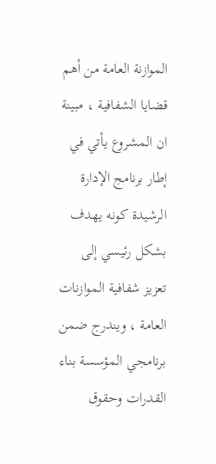الموازنة العامة من أهم قضايا الشفافية ، مبينة ان المشروع يأتي في إطار برنامج الإدارة الرشيدة كونه يهدف بشكل رئيسي إلى تعزيز شفافية الموازنات العامة ، ويندرج ضمن برنامجي المؤسسة بناء القدرات وحقوق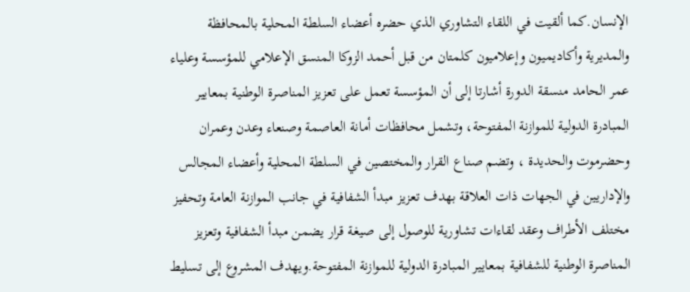الإنسان.كما ألقيت في اللقاء التشاوري الذي حضره أعضاء السلطة المحلية بالمحافظة والمديرية وأكاديميون وإعلاميون كلمتان من قبل أحمد الزوكا المنسق الإعلامي للمؤسسة وعلياء عمر الحامد منسقة الدورة أشارتا إلى أن المؤسسة تعمل على تعزيز المناصرة الوطنية بمعايير المبادرة الدولية للموازنة المفتوحة، وتشمل محافظات أمانة العاصمة وصنعاء وعدن وعمران وحضرموت والحديدة ، وتضم صناع القرار والمختصين في السلطة المحلية وأعضاء المجالس والإداريين في الجهات ذات العلاقة بهدف تعزيز مبدأ الشفافية في جانب الموازنة العامة وتحفيز مختلف الأطراف وعقد لقاءات تشاورية للوصول إلى صيغة قرار يضمن مبدأ الشفافية وتعزيز المناصرة الوطنية للشفافية بمعايير المبادرة الدولية للموازنة المفتوحة.ويهدف المشروع إلى تسليط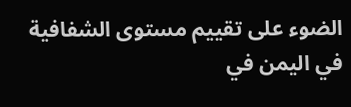الضوء على تقييم مستوى الشفافية في اليمن في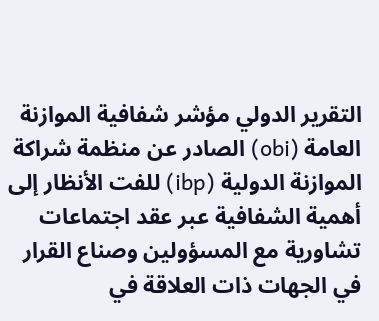التقرير الدولي مؤشر شفافية الموازنة العامة (obi) الصادر عن منظمة شراكة الموازنة الدولية (ibp) للفت الأنظار إلى أهمية الشفافية عبر عقد اجتماعات تشاورية مع المسؤولين وصناع القرار في الجهات ذات العلاقة في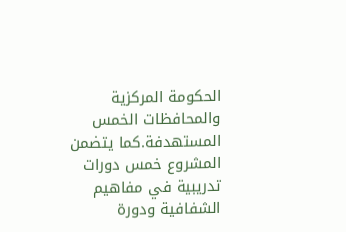الحكومة المركزية والمحافظات الخمس المستهدفة.كما يتضمن المشروع خمس دورات تدريبية في مفاهيم الشفافية ودورة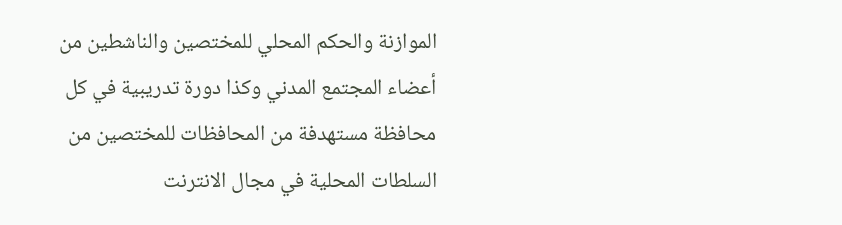الموازنة والحكم المحلي للمختصين والناشطين من أعضاء المجتمع المدني وكذا دورة تدريبية في كل محافظة مستهدفة من المحافظات للمختصين من السلطات المحلية في مجال الانترنت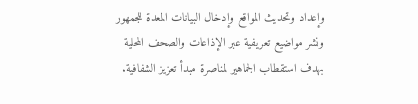وإعداد وتحديث المواقع وإدخال البيانات المعدة للجمهور ونشر مواضيع تعريفية عبر الإذاعات والصحف المحلية بهدف استقطاب الجماهير لمناصرة مبدأ تعزيز الشفافية.